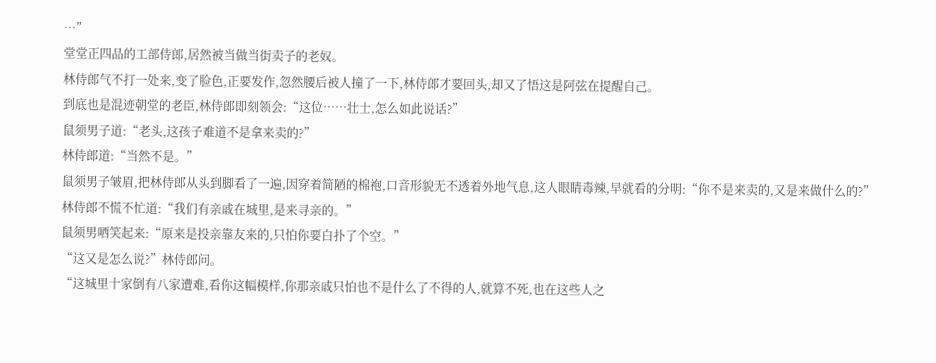…”
堂堂正四品的工部侍郎,居然被当做当街卖子的老奴。
林侍郎气不打一处来,变了脸色,正要发作,忽然腰后被人撞了一下,林侍郎才要回头,却又了悟这是阿弦在提醒自己。
到底也是混迹朝堂的老臣,林侍郎即刻领会:“这位……壮士,怎么如此说话?”
鼠须男子道:“老头,这孩子难道不是拿来卖的?”
林侍郎道:“当然不是。”
鼠须男子皱眉,把林侍郎从头到脚看了一遍,因穿着简陋的棉袍,口音形貌无不透着外地气息,这人眼睛毒辣,早就看的分明:“你不是来卖的,又是来做什么的?”
林侍郎不慌不忙道:“我们有亲戚在城里,是来寻亲的。”
鼠须男哂笑起来:“原来是投亲靠友来的,只怕你要白扑了个空。”
“这又是怎么说?”林侍郎问。
“这城里十家倒有八家遭难,看你这幅模样,你那亲戚只怕也不是什么了不得的人,就算不死,也在这些人之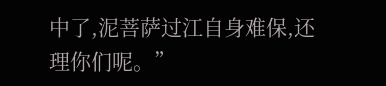中了,泥菩萨过江自身难保,还理你们呢。”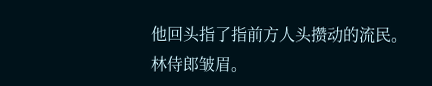他回头指了指前方人头攒动的流民。
林侍郎皱眉。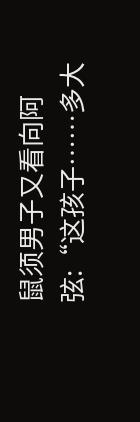鼠须男子又看向阿弦:“这孩子……多大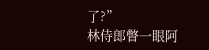了?”
林侍郎瞥一眼阿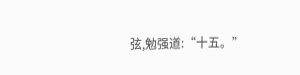弦,勉强道:“十五。”